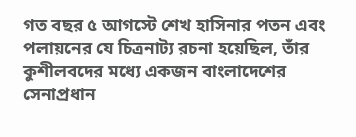গত বছর ৫ আগস্টে শেখ হাসিনার পতন এবং পলায়নের যে চিত্রনাট্য রচনা হয়েছিল, তাঁর কুশীলবদের মধ্যে একজন বাংলাদেশের সেনাপ্রধান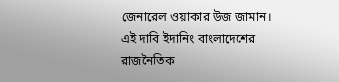জেনারেল ওয়াকার উজ জামান। এই দাবি ইদানিং বাংলাদেশের রাজনৈতিক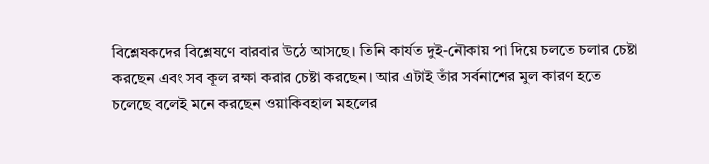বিশ্লেষকদের বিশ্লেষণে বারবার উঠে আসছে। তিনি কার্যত দুই-নৌকায় পা দিয়ে চলতে চলার চেষ্টা করছেন এবং সব কূল রক্ষা করার চেষ্টা করছেন। আর এটাই তাঁর সর্বনাশের মুল কারণ হতে চলেছে বলেই মনে করছেন ওয়াকিবহাল মহলের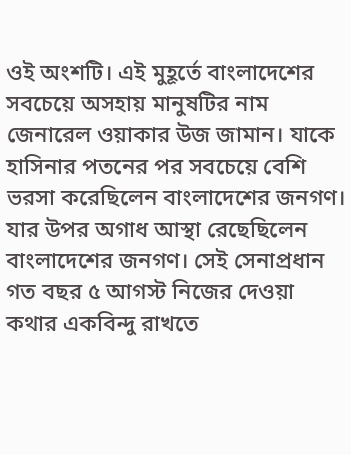ওই অংশটি। এই মুহূর্তে বাংলাদেশের সবচেয়ে অসহায় মানুষটির নাম জেনারেল ওয়াকার উজ জামান। যাকে হাসিনার পতনের পর সবচেয়ে বেশি ভরসা করেছিলেন বাংলাদেশের জনগণ। যার উপর অগাধ আস্থা রেছেছিলেন বাংলাদেশের জনগণ। সেই সেনাপ্রধান গত বছর ৫ আগস্ট নিজের দেওয়া কথার একবিন্দু রাখতে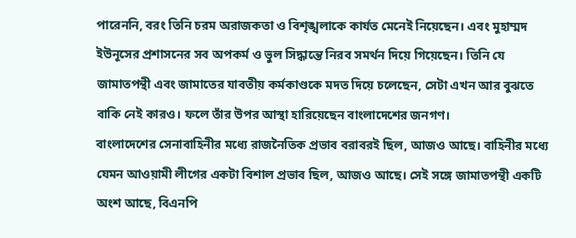পারেননি, বরং তিনি চরম অরাজকতা ও বিশৃঙ্খলাকে কার্যত মেনেই নিয়েছেন। এবং মুহাম্মদ ইউনূসের প্রশাসনের সব অপকর্ম ও ভুল সিদ্ধান্তে নিরব সমর্থন দিয়ে গিয়েছেন। তিনি যে জামাতপন্থী এবং জামাতের যাবতীয় কর্মকাণ্ডকে মদত দিয়ে চলেছেন, সেটা এখন আর বুঝতে বাকি নেই কারও। ফলে তাঁর উপর আস্থা হারিয়েছেন বাংলাদেশের জনগণ।
বাংলাদেশের সেনাবাহিনীর মধ্যে রাজনৈতিক প্রভাব বরাবরই ছিল, আজও আছে। বাহিনীর মধ্যে যেমন আওয়ামী লীগের একটা বিশাল প্রভাব ছিল, আজও আছে। সেই সঙ্গে জামাতপন্থী একটি অংশ আছে, বিএনপি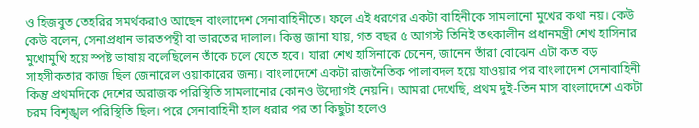ও হিজবুত তেহরির সমর্থকরাও আছেন বাংলাদেশ সেনাবাহিনীতে। ফলে এই ধরণের একটা বাহিনীকে সামলানো মুখের কথা নয়। কেউ কেউ বলেন, সেনাপ্রধান ভারতপন্থী বা ভারতের দালাল। কিন্তু জানা যায়, গত বছর ৫ আগস্ট তিনিই তৎকালীন প্রধানমন্ত্রী শেখ হাসিনার মুখোমুখি হয়ে স্পষ্ট ভাষায় বলেছিলেন তাঁকে চলে যেতে হবে। যারা শেখ হাসিনাকে চেনেন, জানেন তাঁরা বোঝেন এটা কত বড় সাহসীকতার কাজ ছিল জেনারেল ওয়াকারের জন্য। বাংলাদেশে একটা রাজনৈতিক পালাবদল হয়ে যাওয়ার পর বাংলাদেশ সেনাবাহিনী কিন্তু প্রথমদিকে দেশের অরাজক পরিস্থিতি সামলানোর কোনও উদ্যোগই নেয়নি। আমরা দেখেছি, প্রথম দুই-তিন মাস বাংলাদেশে একটা চরম বিশৃঙ্খল পরিস্থিতি ছিল। পরে সেনাবাহিনী হাল ধরার পর তা কিছুটা হলেও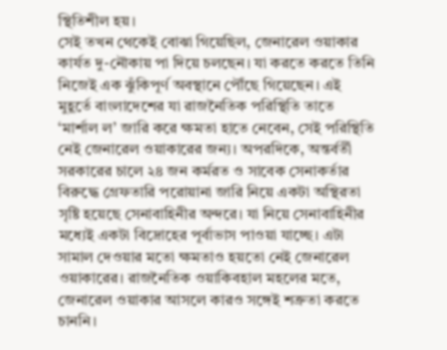স্থিতিশীল হয়।
সেই তখন থেকেই বোঝা গিয়েছিল, জেনারেল ওয়াকার কার্যত দু-নৌকায় পা দিয়ে চলছেন। যা করতে করতে তিনি নিজেই এক ঝুঁকিপূর্ণ অবস্থানে পৌঁছে গিয়েছেন। এই মুহূর্তে বাংলাদেশের যা রাজনৈতিক পরিস্থিতি তাতে ‘মার্শাল ল’ জারি করে ক্ষমতা হাতে নেবেন, সেই পরিস্থিতি নেই জেনারেল ওয়াকারের জন্য। অপরদিকে, অন্তর্বর্তী সরকারের চালে ২৪ জন কর্মরত ও সাবেক সেনাকর্তার বিরুদ্ধে গ্রেফতারি পরোয়ানা জারি নিয়ে একটা অস্থিরতা সৃষ্টি হয়েছে সেনাবাহিনীর অন্দরে। যা নিয়ে সেনাবাহিনীর মধ্যেই একটা বিদ্রোহের পূর্বাভাস পাওয়া যাচ্ছে। এটা সামাল দেওয়ার মতো ক্ষমতাও হয়তো নেই জেনারেল ওয়াকারের। রাজনৈতিক ওয়াকিবহাল মহলের মতে, জেনারেল ওয়াকার আসলে কারও সঙ্গেই শত্রুতা করতে চাননি।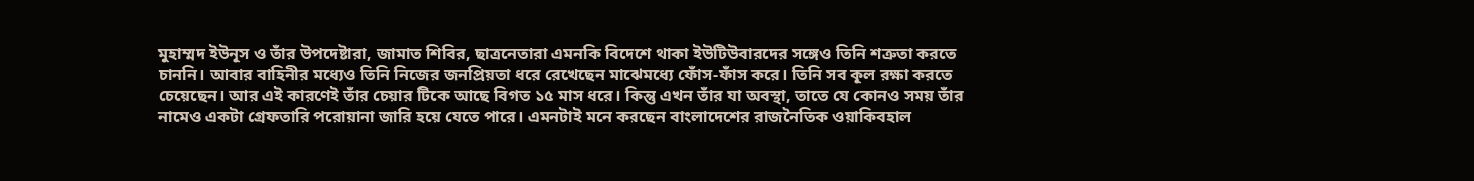মুহাম্মদ ইউনূস ও তাঁর উপদেষ্টারা, জামাত শিবির, ছাত্রনেতারা এমনকি বিদেশে থাকা ইউটিউবারদের সঙ্গেও তিনি শত্রুতা করতে চাননি। আবার বাহিনীর মধ্যেও তিনি নিজের জনপ্রিয়তা ধরে রেখেছেন মাঝেমধ্যে ফোঁস-ফাঁস করে। তিনি সব কূল রক্ষা করতে চেয়েছেন। আর এই কারণেই তাঁর চেয়ার টিকে আছে বিগত ১৫ মাস ধরে। কিন্তু এখন তাঁর যা অবস্থা, তাতে যে কোনও সময় তাঁর নামেও একটা গ্রেফতারি পরোয়ানা জারি হয়ে যেতে পারে। এমনটাই মনে করছেন বাংলাদেশের রাজনৈতিক ওয়াকিবহাল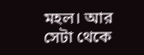মহল। আর সেটা থেকে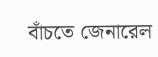বাঁচতে জেনারেল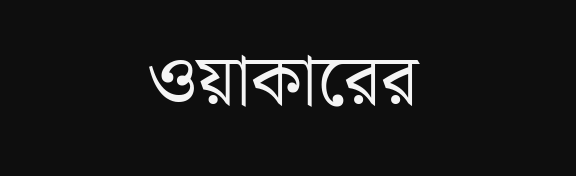ওয়াকারের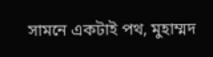সামনে একটাই পথ, মুহাম্মদ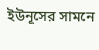ইউনূসের সামনে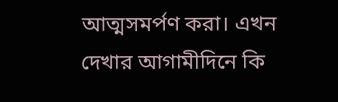আত্মসমর্পণ করা। এখন দেখার আগামীদিনে কি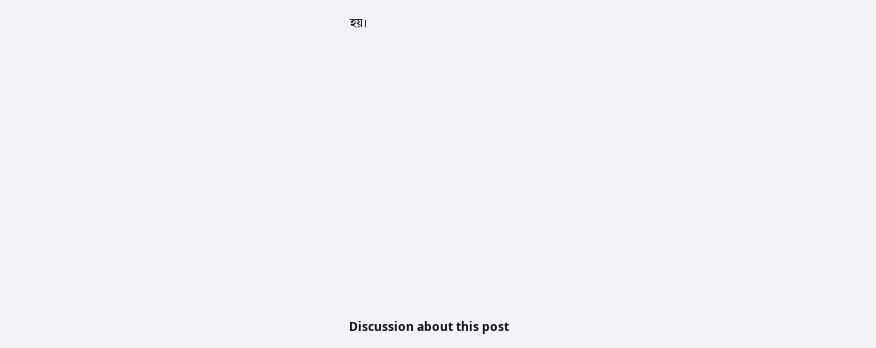হয়।












Discussion about this post